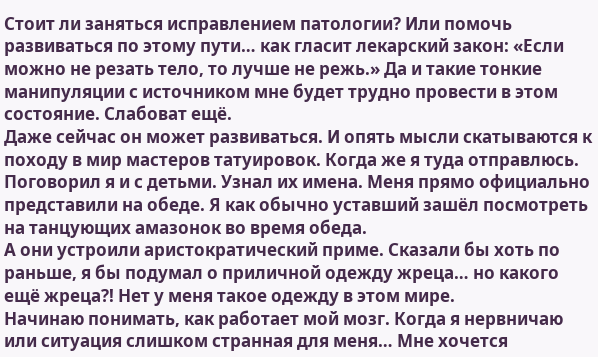Стоит ли заняться исправлением патологии? Или помочь развиваться по этому пути… как гласит лекарский закон: «Если можно не резать тело, то лучше не режь.» Да и такие тонкие манипуляции с источником мне будет трудно провести в этом состояние. Слабоват ещё.
Даже сейчас он может развиваться. И опять мысли скатываются к походу в мир мастеров татуировок. Когда же я туда отправлюсь.
Поговорил я и с детьми. Узнал их имена. Меня прямо официально представили на обеде. Я как обычно уставший зашёл посмотреть на танцующих амазонок во время обеда.
А они устроили аристократический приме. Сказали бы хоть по раньше, я бы подумал о приличной одежду жреца… но какого ещё жреца?! Нет у меня такое одежду в этом мире.
Начинаю понимать, как работает мой мозг. Когда я нервничаю или ситуация слишком странная для меня… Мне хочется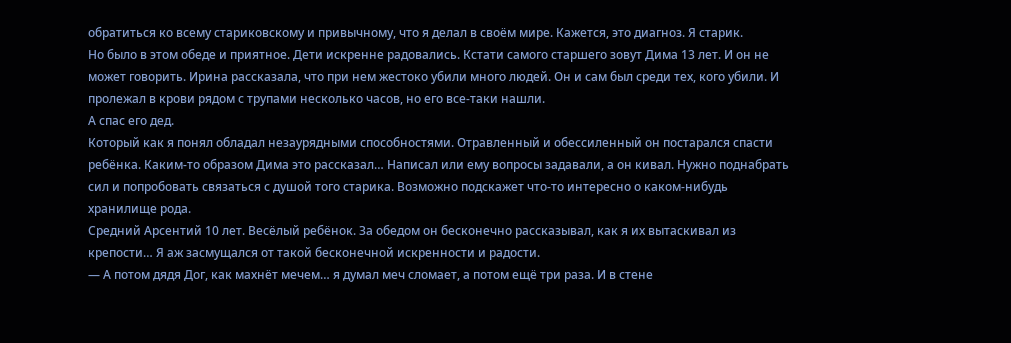обратиться ко всему стариковскому и привычному, что я делал в своём мире. Кажется, это диагноз. Я старик.
Но было в этом обеде и приятное. Дети искренне радовались. Кстати самого старшего зовут Дима 13 лет. И он не может говорить. Ирина рассказала, что при нем жестоко убили много людей. Он и сам был среди тех, кого убили. И пролежал в крови рядом с трупами несколько часов, но его все-таки нашли.
А спас его дед.
Который как я понял обладал незаурядными способностями. Отравленный и обессиленный он постарался спасти ребёнка. Каким-то образом Дима это рассказал… Написал или ему вопросы задавали, а он кивал. Нужно поднабрать сил и попробовать связаться с душой того старика. Возможно подскажет что-то интересно о каком-нибудь хранилище рода.
Средний Арсентий 10 лет. Весёлый ребёнок. За обедом он бесконечно рассказывал, как я их вытаскивал из крепости… Я аж засмущался от такой бесконечной искренности и радости.
— А потом дядя Дог, как махнёт мечем… я думал меч сломает, а потом ещё три раза. И в стене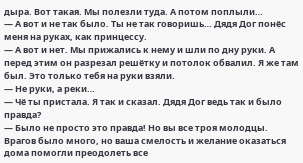дыра. Вот такая. Мы полезли туда. А потом поплыли…
— А вот и не так было. Ты не так говоришь… Дядя Дог понёс меня на руках, как принцессу.
— А вот и нет. Мы прижались к нему и шли по дну руки. А перед этим он разрезал решётку и потолок обвалил. Я же там был. Это только тебя на руки взяли.
— Не руки, а реки…
— Чё ты пристала. Я так и сказал. Дядя Дог ведь так и было правда?
— Было не просто это правда! Но вы все троя молодцы. Врагов было много, но ваша смелость и желание оказаться дома помогли преодолеть все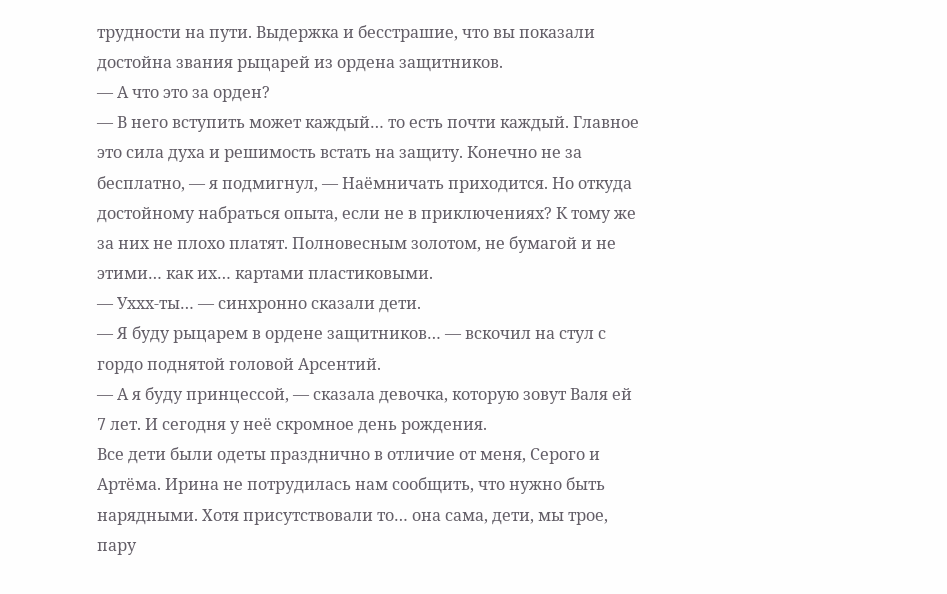трудности на пути. Выдержка и бесстрашие, что вы показали достойна звания рыцарей из ордена защитников.
— А что это за орден?
— В него вступить может каждый… то есть почти каждый. Главное это сила духа и решимость встать на защиту. Конечно не за бесплатно, — я подмигнул, — Наёмничать приходится. Но откуда достойному набраться опыта, если не в приключениях? К тому же за них не плохо платят. Полновесным золотом, не бумагой и не этими… как их… картами пластиковыми.
— Уххх-ты… — синхронно сказали дети.
— Я буду рыцарем в ордене защитников… — вскочил на стул с гордо поднятой головой Арсентий.
— А я буду принцессой, — сказала девочка, которую зовут Валя ей 7 лет. И сегодня у неё скромное день рождения.
Все дети были одеты празднично в отличие от меня, Серого и Артёма. Ирина не потрудилась нам сообщить, что нужно быть нарядными. Хотя присутствовали то… она сама, дети, мы трое, пару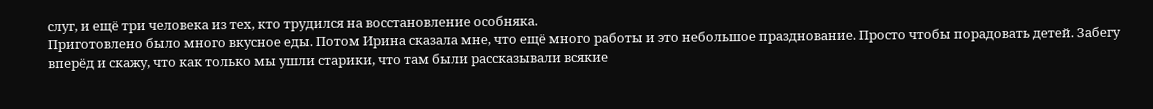слуг, и ещё три человека из тех, кто трудился на восстановление особняка.
Приготовлено было много вкусное еды. Потом Ирина сказала мне, что ещё много работы и это небольшое празднование. Просто чтобы порадовать детей. Забегу вперёд и скажу, что как только мы ушли старики, что там были рассказывали всякие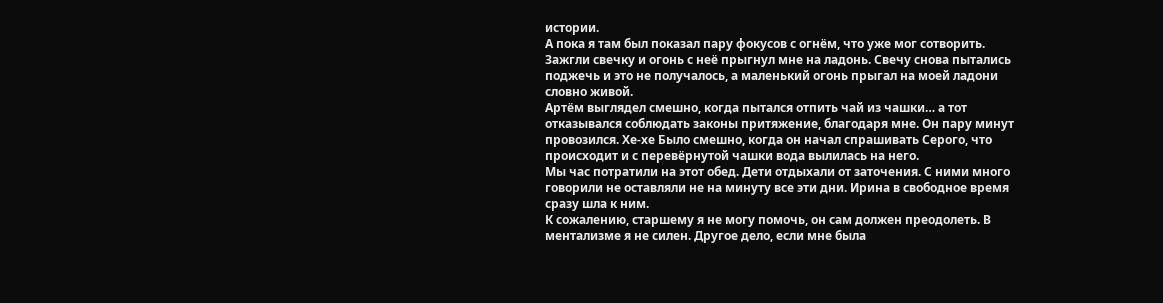истории.
А пока я там был показал пару фокусов с огнём, что уже мог сотворить. Зажгли свечку и огонь с неё прыгнул мне на ладонь. Свечу снова пытались поджечь и это не получалось, а маленький огонь прыгал на моей ладони словно живой.
Артём выглядел смешно, когда пытался отпить чай из чашки… а тот отказывался соблюдать законы притяжение, благодаря мне. Он пару минут провозился. Хе-хе Было смешно, когда он начал спрашивать Серого, что происходит и с перевёрнутой чашки вода вылилась на него.
Мы час потратили на этот обед. Дети отдыхали от заточения. С ними много говорили не оставляли не на минуту все эти дни. Ирина в свободное время сразу шла к ним.
К сожалению, старшему я не могу помочь, он сам должен преодолеть. В ментализме я не силен. Другое дело, если мне была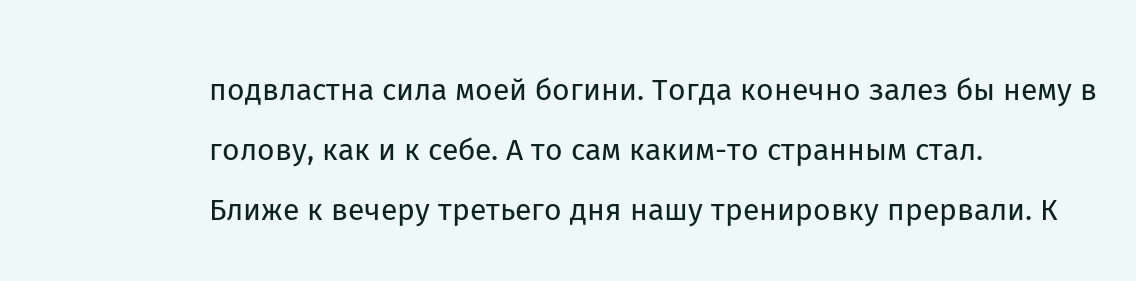подвластна сила моей богини. Тогда конечно залез бы нему в голову, как и к себе. А то сам каким-то странным стал.
Ближе к вечеру третьего дня нашу тренировку прервали. К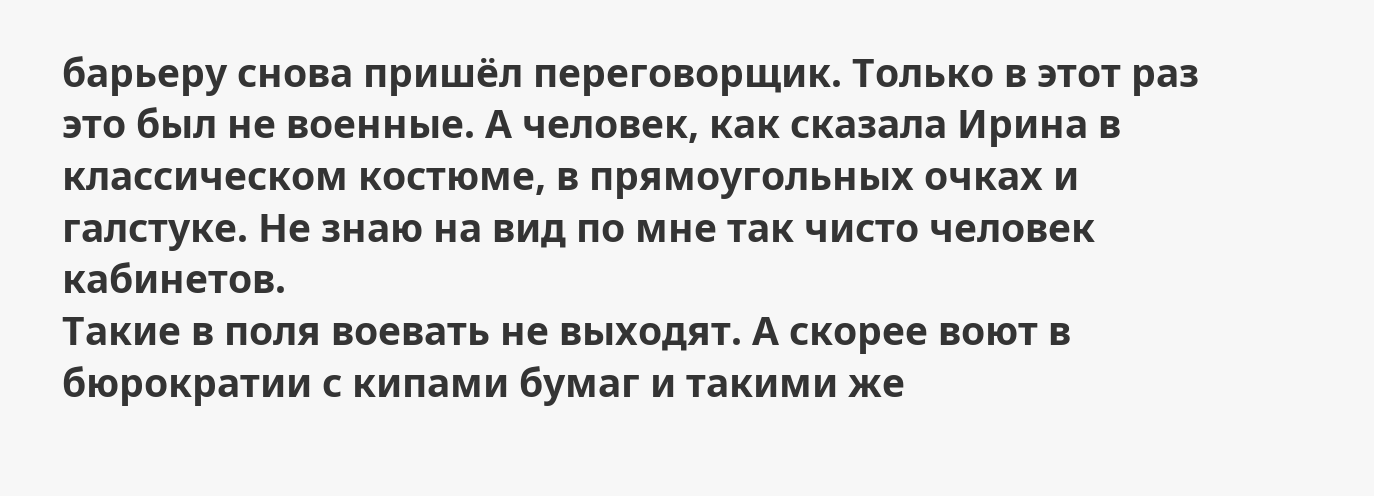барьеру снова пришёл переговорщик. Только в этот раз это был не военные. А человек, как сказала Ирина в классическом костюме, в прямоугольных очках и галстуке. Не знаю на вид по мне так чисто человек кабинетов.
Такие в поля воевать не выходят. А скорее воют в бюрократии с кипами бумаг и такими же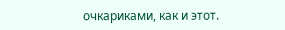очкариками, как и этот.